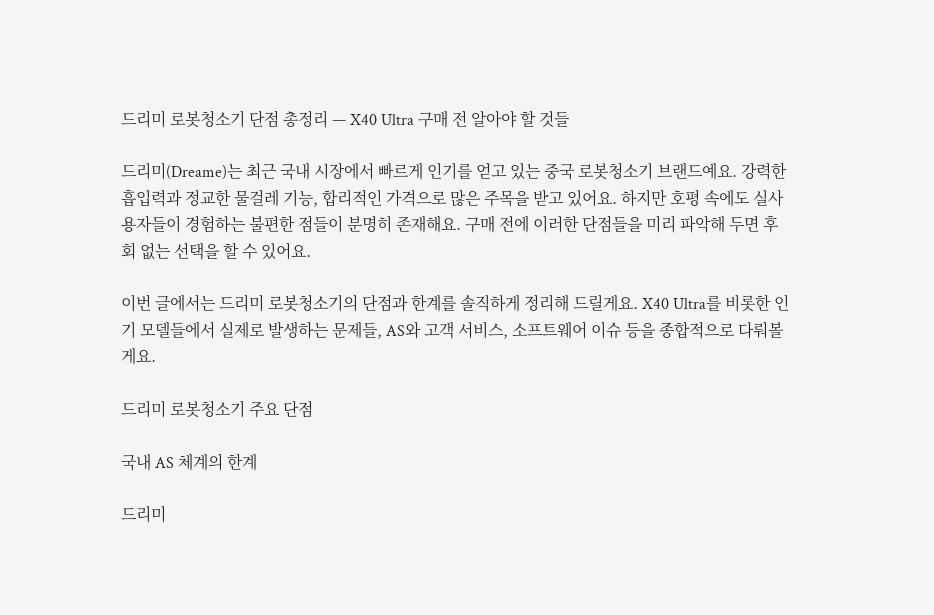드리미 로봇청소기 단점 총정리 — X40 Ultra 구매 전 알아야 할 것들

드리미(Dreame)는 최근 국내 시장에서 빠르게 인기를 얻고 있는 중국 로봇청소기 브랜드예요. 강력한 흡입력과 정교한 물걸레 기능, 합리적인 가격으로 많은 주목을 받고 있어요. 하지만 호평 속에도 실사용자들이 경험하는 불편한 점들이 분명히 존재해요. 구매 전에 이러한 단점들을 미리 파악해 두면 후회 없는 선택을 할 수 있어요.

이번 글에서는 드리미 로봇청소기의 단점과 한계를 솔직하게 정리해 드릴게요. X40 Ultra를 비롯한 인기 모델들에서 실제로 발생하는 문제들, AS와 고객 서비스, 소프트웨어 이슈 등을 종합적으로 다뤄볼게요.

드리미 로봇청소기 주요 단점

국내 AS 체계의 한계

드리미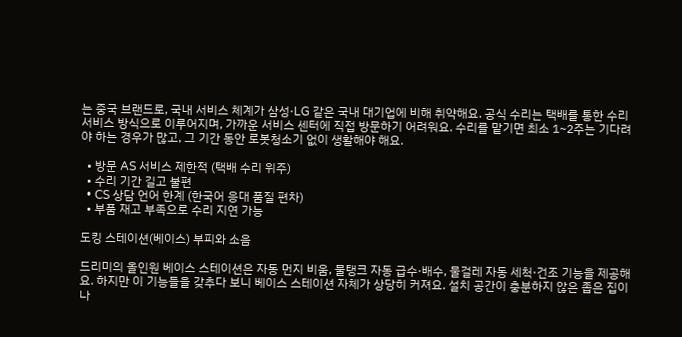는 중국 브랜드로, 국내 서비스 체계가 삼성·LG 같은 국내 대기업에 비해 취약해요. 공식 수리는 택배를 통한 수리 서비스 방식으로 이루어지며, 가까운 서비스 센터에 직접 방문하기 어려워요. 수리를 맡기면 최소 1~2주는 기다려야 하는 경우가 많고, 그 기간 동안 로봇청소기 없이 생활해야 해요.

  • 방문 AS 서비스 제한적 (택배 수리 위주)
  • 수리 기간 길고 불편
  • CS 상담 언어 한계 (한국어 응대 품질 편차)
  • 부품 재고 부족으로 수리 지연 가능

도킹 스테이션(베이스) 부피와 소음

드리미의 올인원 베이스 스테이션은 자동 먼지 비움, 물탱크 자동 급수·배수, 물걸레 자동 세척·건조 기능을 제공해요. 하지만 이 기능들을 갖추다 보니 베이스 스테이션 자체가 상당히 커져요. 설치 공간이 충분하지 않은 좁은 집이나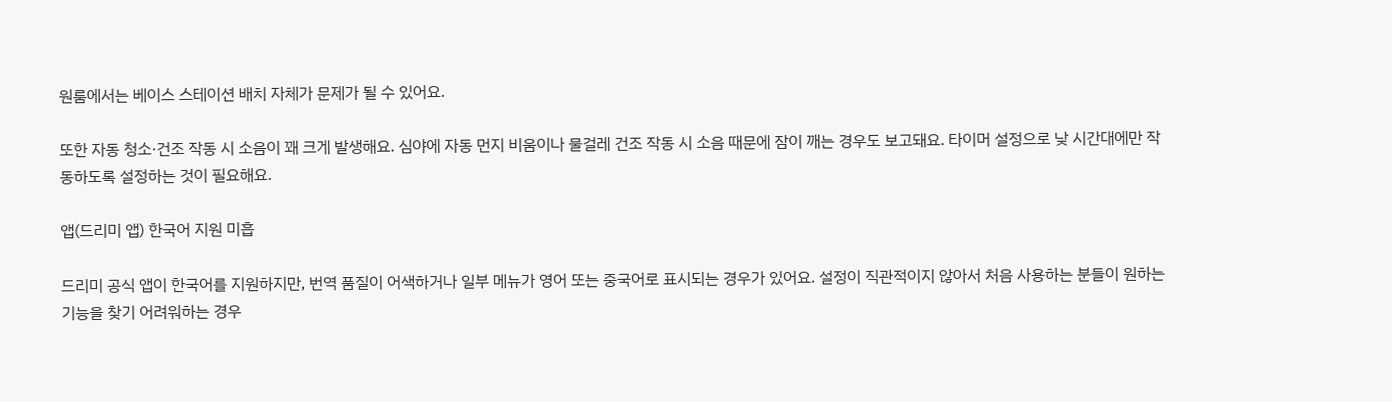원룸에서는 베이스 스테이션 배치 자체가 문제가 될 수 있어요.

또한 자동 청소·건조 작동 시 소음이 꽤 크게 발생해요. 심야에 자동 먼지 비움이나 물걸레 건조 작동 시 소음 때문에 잠이 깨는 경우도 보고돼요. 타이머 설정으로 낮 시간대에만 작동하도록 설정하는 것이 필요해요.

앱(드리미 앱) 한국어 지원 미흡

드리미 공식 앱이 한국어를 지원하지만, 번역 품질이 어색하거나 일부 메뉴가 영어 또는 중국어로 표시되는 경우가 있어요. 설정이 직관적이지 않아서 처음 사용하는 분들이 원하는 기능을 찾기 어려워하는 경우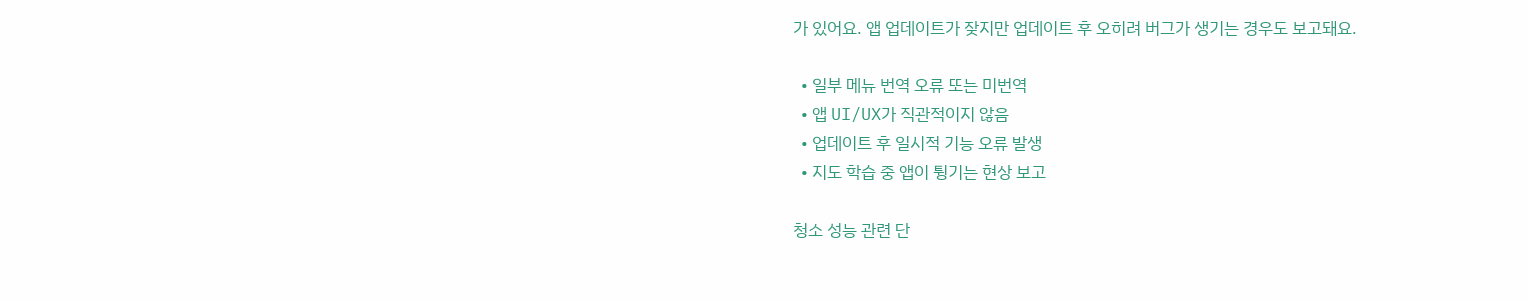가 있어요. 앱 업데이트가 잦지만 업데이트 후 오히려 버그가 생기는 경우도 보고돼요.

  • 일부 메뉴 번역 오류 또는 미번역
  • 앱 UI/UX가 직관적이지 않음
  • 업데이트 후 일시적 기능 오류 발생
  • 지도 학습 중 앱이 튕기는 현상 보고

청소 성능 관련 단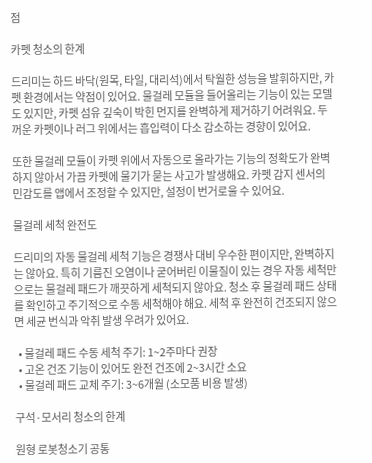점

카펫 청소의 한계

드리미는 하드 바닥(원목, 타일, 대리석)에서 탁월한 성능을 발휘하지만, 카펫 환경에서는 약점이 있어요. 물걸레 모듈을 들어올리는 기능이 있는 모델도 있지만, 카펫 섬유 깊숙이 박힌 먼지를 완벽하게 제거하기 어려워요. 두꺼운 카펫이나 러그 위에서는 흡입력이 다소 감소하는 경향이 있어요.

또한 물걸레 모듈이 카펫 위에서 자동으로 올라가는 기능의 정확도가 완벽하지 않아서 가끔 카펫에 물기가 묻는 사고가 발생해요. 카펫 감지 센서의 민감도를 앱에서 조정할 수 있지만, 설정이 번거로울 수 있어요.

물걸레 세척 완전도

드리미의 자동 물걸레 세척 기능은 경쟁사 대비 우수한 편이지만, 완벽하지는 않아요. 특히 기름진 오염이나 굳어버린 이물질이 있는 경우 자동 세척만으로는 물걸레 패드가 깨끗하게 세척되지 않아요. 청소 후 물걸레 패드 상태를 확인하고 주기적으로 수동 세척해야 해요. 세척 후 완전히 건조되지 않으면 세균 번식과 악취 발생 우려가 있어요.

  • 물걸레 패드 수동 세척 주기: 1~2주마다 권장
  • 고온 건조 기능이 있어도 완전 건조에 2~3시간 소요
  • 물걸레 패드 교체 주기: 3~6개월 (소모품 비용 발생)

구석·모서리 청소의 한계

원형 로봇청소기 공통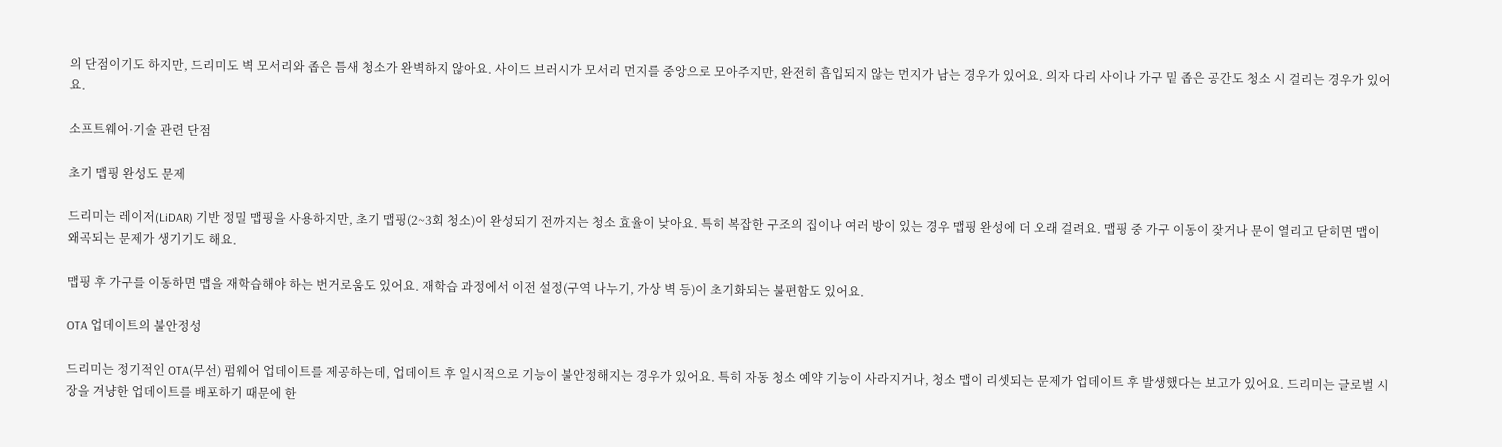의 단점이기도 하지만, 드리미도 벽 모서리와 좁은 틈새 청소가 완벽하지 않아요. 사이드 브러시가 모서리 먼지를 중앙으로 모아주지만, 완전히 흡입되지 않는 먼지가 남는 경우가 있어요. 의자 다리 사이나 가구 밑 좁은 공간도 청소 시 걸리는 경우가 있어요.

소프트웨어·기술 관련 단점

초기 맵핑 완성도 문제

드리미는 레이저(LiDAR) 기반 정밀 맵핑을 사용하지만, 초기 맵핑(2~3회 청소)이 완성되기 전까지는 청소 효율이 낮아요. 특히 복잡한 구조의 집이나 여러 방이 있는 경우 맵핑 완성에 더 오래 걸려요. 맵핑 중 가구 이동이 잦거나 문이 열리고 닫히면 맵이 왜곡되는 문제가 생기기도 해요.

맵핑 후 가구를 이동하면 맵을 재학습해야 하는 번거로움도 있어요. 재학습 과정에서 이전 설정(구역 나누기, 가상 벽 등)이 초기화되는 불편함도 있어요.

OTA 업데이트의 불안정성

드리미는 정기적인 OTA(무선) 펌웨어 업데이트를 제공하는데, 업데이트 후 일시적으로 기능이 불안정해지는 경우가 있어요. 특히 자동 청소 예약 기능이 사라지거나, 청소 맵이 리셋되는 문제가 업데이트 후 발생했다는 보고가 있어요. 드리미는 글로벌 시장을 겨냥한 업데이트를 배포하기 때문에 한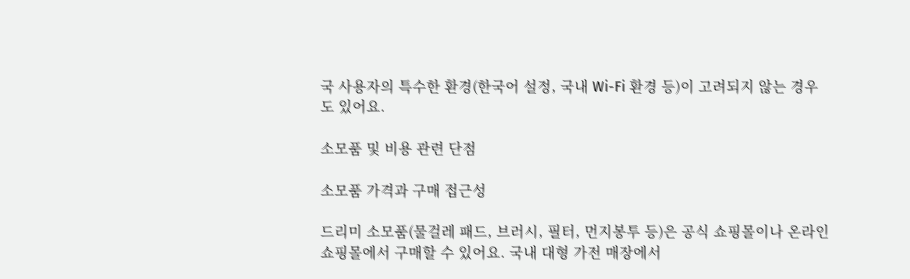국 사용자의 특수한 환경(한국어 설정, 국내 Wi-Fi 환경 등)이 고려되지 않는 경우도 있어요.

소모품 및 비용 관련 단점

소모품 가격과 구매 접근성

드리미 소모품(물걸레 패드, 브러시, 필터, 먼지봉투 등)은 공식 쇼핑몰이나 온라인 쇼핑몰에서 구매할 수 있어요. 국내 대형 가전 매장에서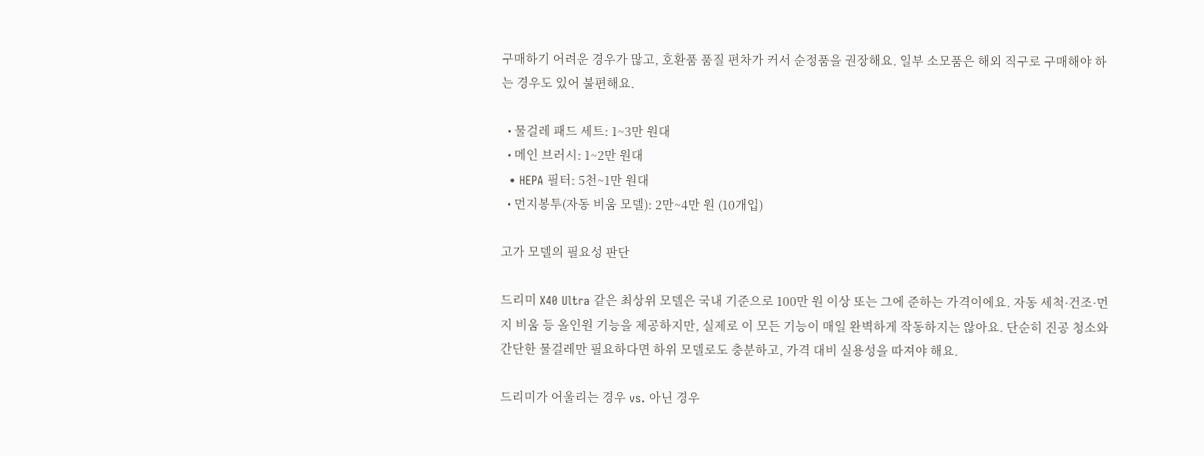구매하기 어려운 경우가 많고, 호환품 품질 편차가 커서 순정품을 권장해요. 일부 소모품은 해외 직구로 구매해야 하는 경우도 있어 불편해요.

  • 물걸레 패드 세트: 1~3만 원대
  • 메인 브러시: 1~2만 원대
  • HEPA 필터: 5천~1만 원대
  • 먼지봉투(자동 비움 모델): 2만~4만 원 (10개입)

고가 모델의 필요성 판단

드리미 X40 Ultra 같은 최상위 모델은 국내 기준으로 100만 원 이상 또는 그에 준하는 가격이에요. 자동 세척·건조·먼지 비움 등 올인원 기능을 제공하지만, 실제로 이 모든 기능이 매일 완벽하게 작동하지는 않아요. 단순히 진공 청소와 간단한 물걸레만 필요하다면 하위 모델로도 충분하고, 가격 대비 실용성을 따져야 해요.

드리미가 어울리는 경우 vs. 아닌 경우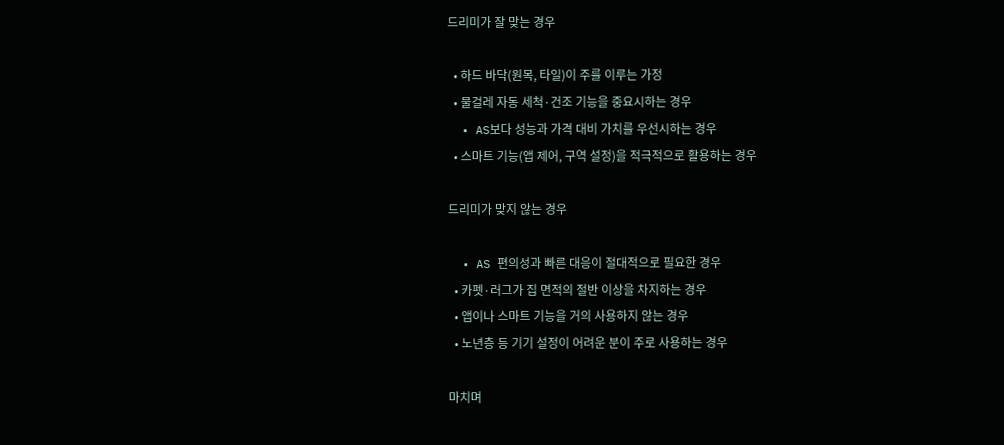드리미가 잘 맞는 경우

  • 하드 바닥(원목, 타일)이 주를 이루는 가정
  • 물걸레 자동 세척·건조 기능을 중요시하는 경우
  • AS보다 성능과 가격 대비 가치를 우선시하는 경우
  • 스마트 기능(앱 제어, 구역 설정)을 적극적으로 활용하는 경우

드리미가 맞지 않는 경우

  • AS 편의성과 빠른 대응이 절대적으로 필요한 경우
  • 카펫·러그가 집 면적의 절반 이상을 차지하는 경우
  • 앱이나 스마트 기능을 거의 사용하지 않는 경우
  • 노년층 등 기기 설정이 어려운 분이 주로 사용하는 경우

마치며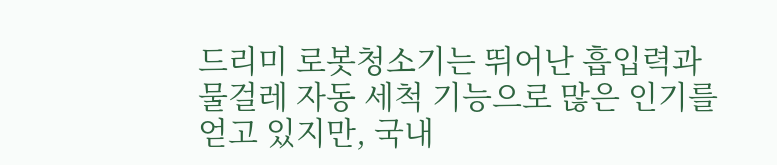드리미 로봇청소기는 뛰어난 흡입력과 물걸레 자동 세척 기능으로 많은 인기를 얻고 있지만, 국내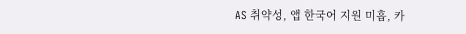AS 취약성, 앱 한국어 지원 미흡, 카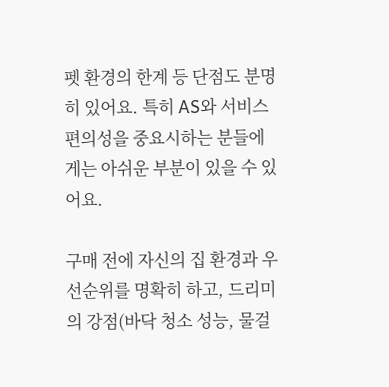펫 환경의 한계 등 단점도 분명히 있어요. 특히 AS와 서비스 편의성을 중요시하는 분들에게는 아쉬운 부분이 있을 수 있어요.

구매 전에 자신의 집 환경과 우선순위를 명확히 하고, 드리미의 강점(바닥 청소 성능, 물걸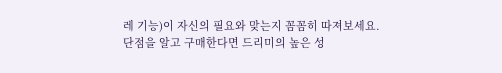레 기능)이 자신의 필요와 맞는지 꼼꼼히 따져보세요. 단점을 알고 구매한다면 드리미의 높은 성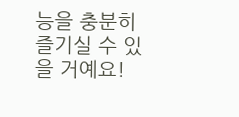능을 충분히 즐기실 수 있을 거예요!